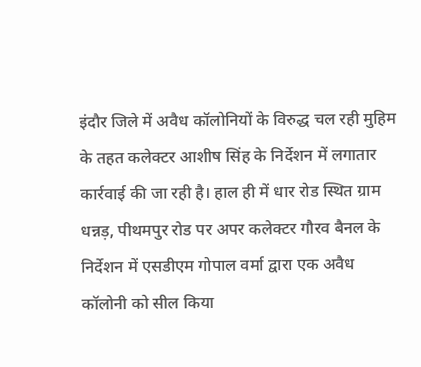इंदौर जिले में अवैध कॉलोनियों के विरुद्ध चल रही मुहिम के तहत कलेक्टर आशीष सिंह के निर्देशन में लगातार कार्रवाई की जा रही है। हाल ही में धार रोड स्थित ग्राम धन्नड़, पीथमपुर रोड पर अपर कलेक्टर गौरव बैनल के निर्देशन में एसडीएम गोपाल वर्मा द्वारा एक अवैध कॉलोनी को सील किया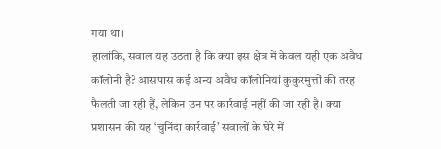गया था।
हालांकि, सवाल यह उठता है कि क्या इस क्षेत्र में केवल यही एक अवैध कॉलोनी है? आसपास कई अन्य अवैध कॉलोनियां कुकुरमुत्तों की तरह फैलती जा रही हैं, लेकिन उन पर कार्रवाई नहीं की जा रही है। क्या प्रशासन की यह ‘चुनिंदा कार्रवाई’ सवालों के घेरे में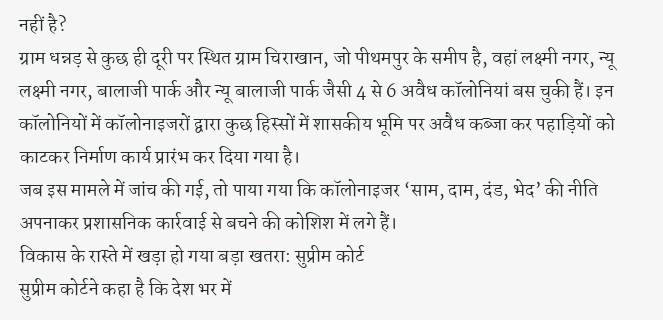नहीं है?
ग्राम धन्नड़ से कुछ ही दूरी पर स्थित ग्राम चिराखान, जो पीथमपुर के समीप है, वहां लक्ष्मी नगर, न्यू लक्ष्मी नगर, बालाजी पार्क और न्यू बालाजी पार्क जैसी 4 से 6 अवैध कॉलोनियां बस चुकी हैं। इन कॉलोनियों में कॉलोनाइजरों द्वारा कुछ हिस्सों में शासकीय भूमि पर अवैध कब्जा कर पहाड़ियों को काटकर निर्माण कार्य प्रारंभ कर दिया गया है।
जब इस मामले में जांच की गई, तो पाया गया कि कॉलोनाइजर ‘साम, दाम, दंड, भेद’ की नीति अपनाकर प्रशासनिक कार्रवाई से बचने की कोशिश में लगे हैं।
विकास के रास्ते में खड़ा हो गया बड़ा खतरा: सुप्रीम कोर्ट
सुप्रीम कोर्टने कहा है कि देश भर में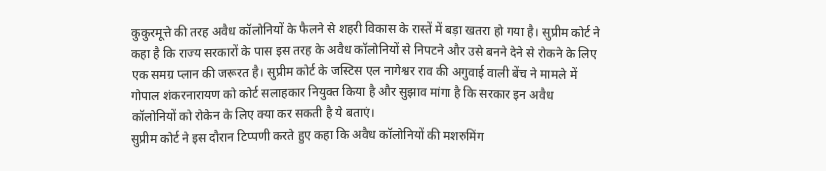कुकुरमूत्ते की तरह अवैध कॉलोनियों के फैलने से शहरी विकास के रास्तें में बड़ा खतरा हो गया है। सुप्रीम कोर्ट ने कहा है कि राज्य सरकारों के पास इस तरह के अवैध कॉलोनियों से निपटने और उसे बनने देने से रोकने के लिए एक समग्र प्लान की जरूरत है। सुप्रीम कोर्ट के जस्टिस एल नागेश्वर राव की अगुवाई वाली बेंच ने मामले में गोपाल शंकरनारायण को कोर्ट सलाहकार नियुक्त किया है और सुझाव मांगा है कि सरकार इन अवैध कॉलोनियों को रोकेन के लिए क्या कर सकती है ये बताएं।
सुप्रीम कोर्ट ने इस दौरान टिप्पणी करते हुए कहा कि अवैध कॉलोनियों की मशरुमिंग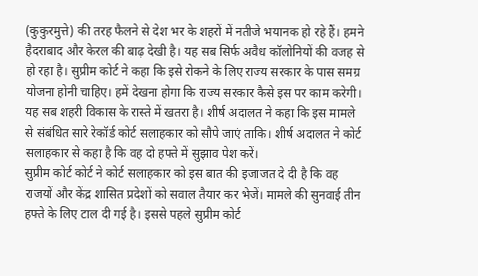(कुकुरमुत्ते) की तरह फैलने से देश भर के शहरों में नतीजे भयानक हो रहे हैं। हमने हैदराबाद और केरल की बाढ़ देखी है। यह सब सिर्फ अवैध कॉलोनियों की वजह से हो रहा है। सुप्रीम कोर्ट ने कहा कि इसे रोकने के लिए राज्य सरकार के पास समग्र योजना होनी चाहिए। हमें देखना होगा कि राज्य सरकार कैसे इस पर काम करेगी। यह सब शहरी विकास के रास्ते में खतरा है। शीर्ष अदालत ने कहा कि इस मामले से संबंधित सारे रेकॉर्ड कोर्ट सलाहकार को सौपे जाएं ताकि। शीर्ष अदालत ने कोर्ट सलाहकार से कहा है कि वह दो हफ्ते में सुझाव पेश करें।
सुप्रीम कोर्ट कोर्ट ने कोर्ट सलाहकार को इस बात की इजाजत दे दी है कि वह राजयों और केंद्र शासित प्रदेशों को सवाल तैयार कर भेजें। मामले की सुनवाई तीन हफ्ते के लिए टाल दी गई है। इससे पहले सुप्रीम कोर्ट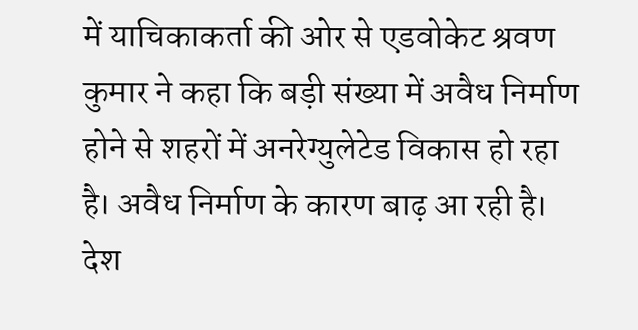में याचिकाकर्ता की ओर से एडवोकेट श्रवण कुमार ने कहा कि बड़ी संख्या में अवैध निर्माण होने से शहरों में अनरेग्युलेटेड विकास हो रहा है। अवैध निर्माण के कारण बाढ़ आ रही है। देश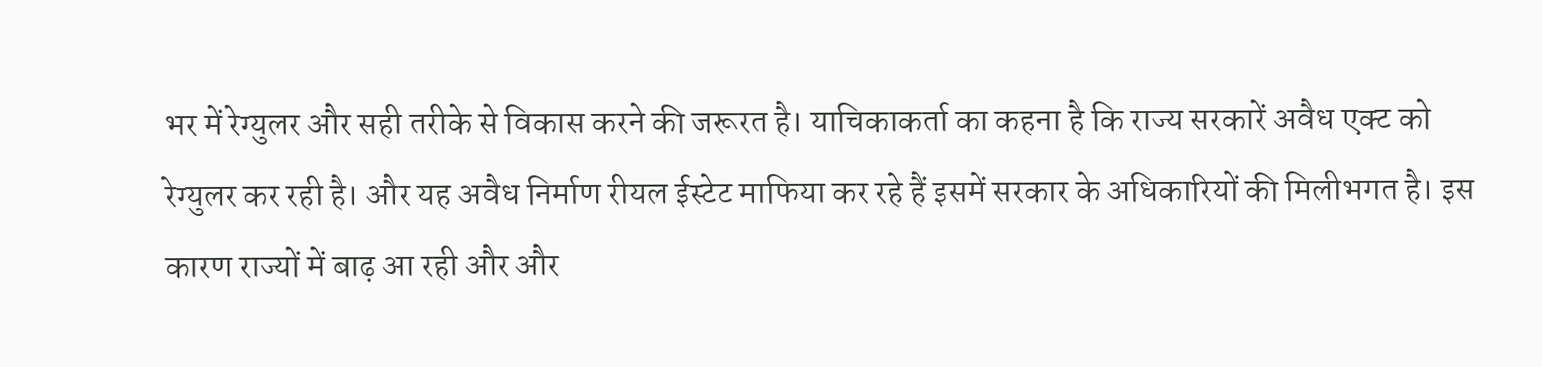भर में रेग्युलर और सही तरीके से विकास करने की जरूरत है। याचिकाकर्ता का कहना है कि राज्य सरकारें अवैध एक्ट को रेग्युलर कर रही है। और यह अवैध निर्माण रीयल ईस्टेट माफिया कर रहे हैं इसमें सरकार के अधिकारियों की मिलीभगत है। इस कारण राज्यों में बाढ़ आ रही और और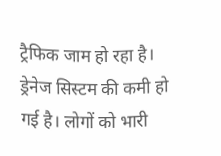ट्रैफिक जाम हो रहा है। ड्रेनेज सिस्टम की कमी हो गई है। लोगों को भारी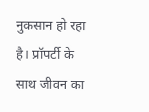नुकसान हो रहा है। प्रॉपर्टी के साथ जीवन का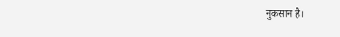नुकसान है।